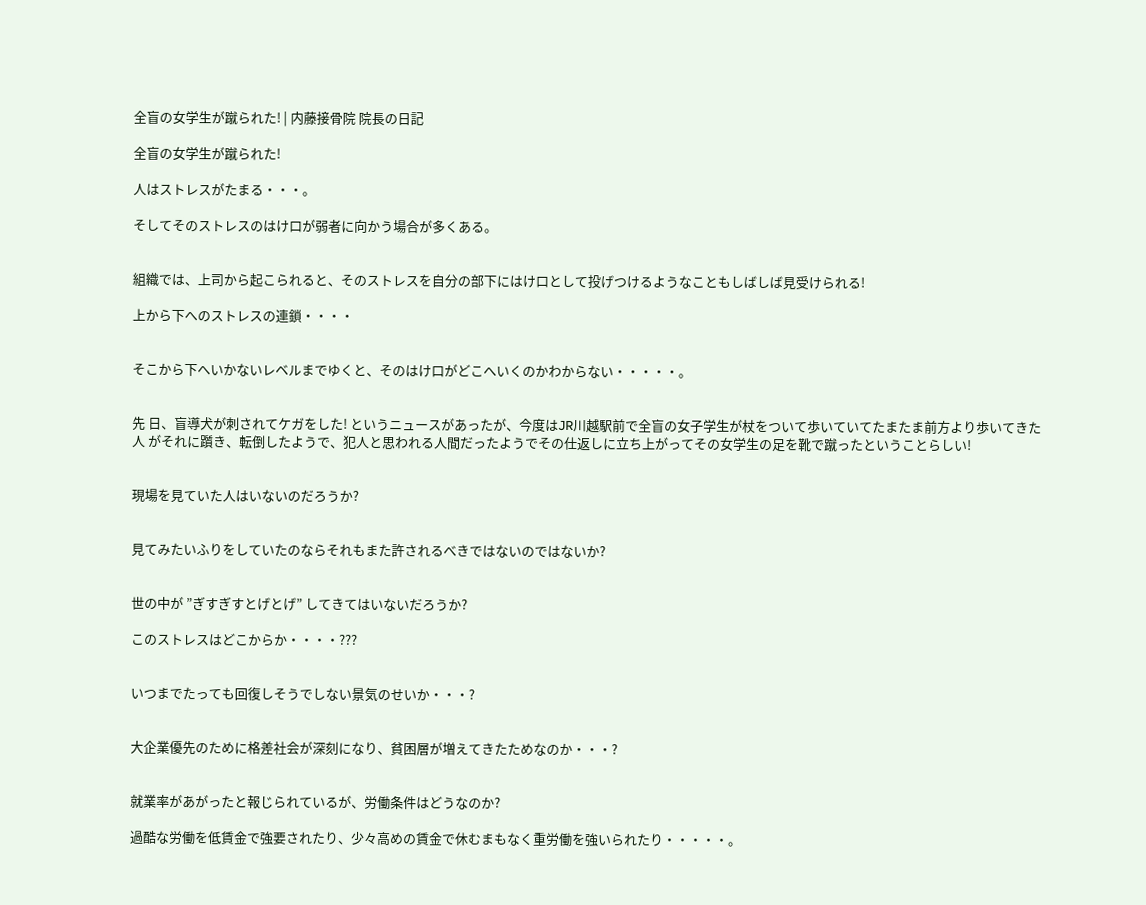全盲の女学生が蹴られた! | 内藤接骨院 院長の日記

全盲の女学生が蹴られた!

人はストレスがたまる・・・。

そしてそのストレスのはけ口が弱者に向かう場合が多くある。


組織では、上司から起こられると、そのストレスを自分の部下にはけ口として投げつけるようなこともしばしば見受けられる!

上から下へのストレスの連鎖・・・・


そこから下へいかないレベルまでゆくと、そのはけ口がどこへいくのかわからない・・・・・。


先 日、盲導犬が刺されてケガをした! というニュースがあったが、今度はJR川越駅前で全盲の女子学生が杖をついて歩いていてたまたま前方より歩いてきた人 がそれに躓き、転倒したようで、犯人と思われる人間だったようでその仕返しに立ち上がってその女学生の足を靴で蹴ったということらしい!


現場を見ていた人はいないのだろうか?


見てみたいふりをしていたのならそれもまた許されるべきではないのではないか?


世の中が ”ぎすぎすとげとげ” してきてはいないだろうか?

このストレスはどこからか・・・・???


いつまでたっても回復しそうでしない景気のせいか・・・?


大企業優先のために格差社会が深刻になり、貧困層が増えてきたためなのか・・・?


就業率があがったと報じられているが、労働条件はどうなのか?

過酷な労働を低賃金で強要されたり、少々高めの賃金で休むまもなく重労働を強いられたり・・・・・。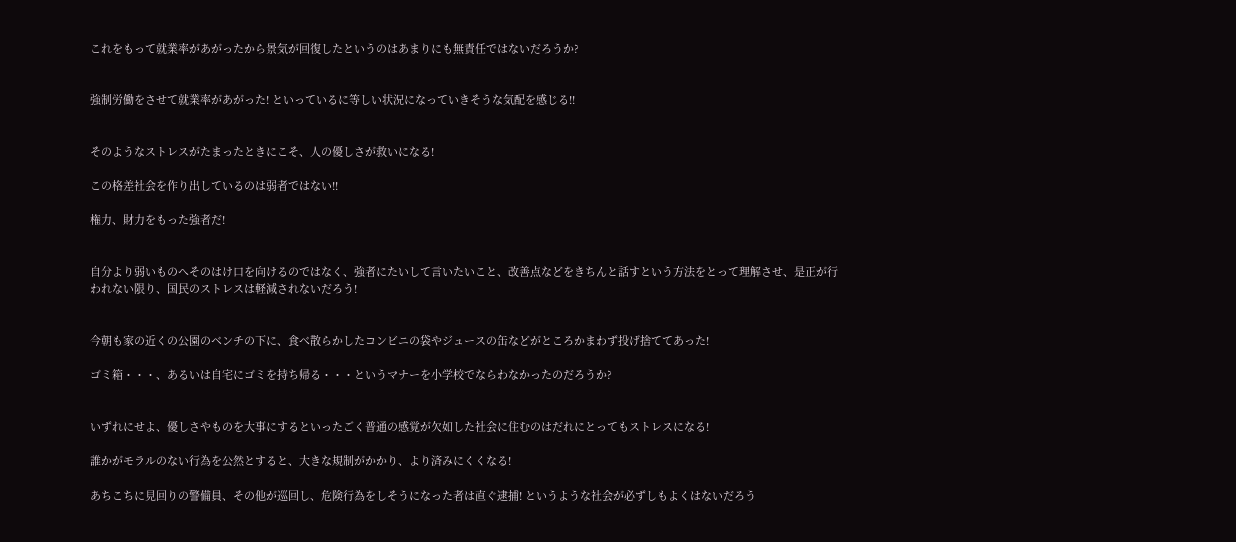これをもって就業率があがったから景気が回復したというのはあまりにも無責任ではないだろうか?


強制労働をさせて就業率があがった! といっているに等しい状況になっていきそうな気配を感じる!!


そのようなストレスがたまったときにこそ、人の優しさが救いになる!

この格差社会を作り出しているのは弱者ではない!!

権力、財力をもった強者だ!


自分より弱いものへそのはけ口を向けるのではなく、強者にたいして言いたいこと、改善点などをきちんと話すという方法をとって理解させ、是正が行われない限り、国民のストレスは軽減されないだろう!


今朝も家の近くの公園のベンチの下に、食べ散らかしたコンビニの袋やジュースの缶などがところかまわず投げ捨ててあった!

ゴミ箱・・・、あるいは自宅にゴミを持ち帰る・・・というマナーを小学校でならわなかったのだろうか?


いずれにせよ、優しさやものを大事にするといったごく普通の感覚が欠如した社会に住むのはだれにとってもストレスになる!

誰かがモラルのない行為を公然とすると、大きな規制がかかり、より済みにくくなる!

あちこちに見回りの警備員、その他が巡回し、危険行為をしそうになった者は直ぐ逮捕! というような社会が必ずしもよくはないだろう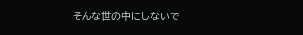そんな世の中にしないで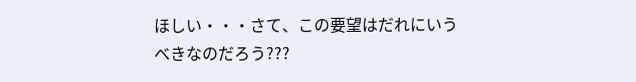ほしい・・・さて、この要望はだれにいうべきなのだろう???